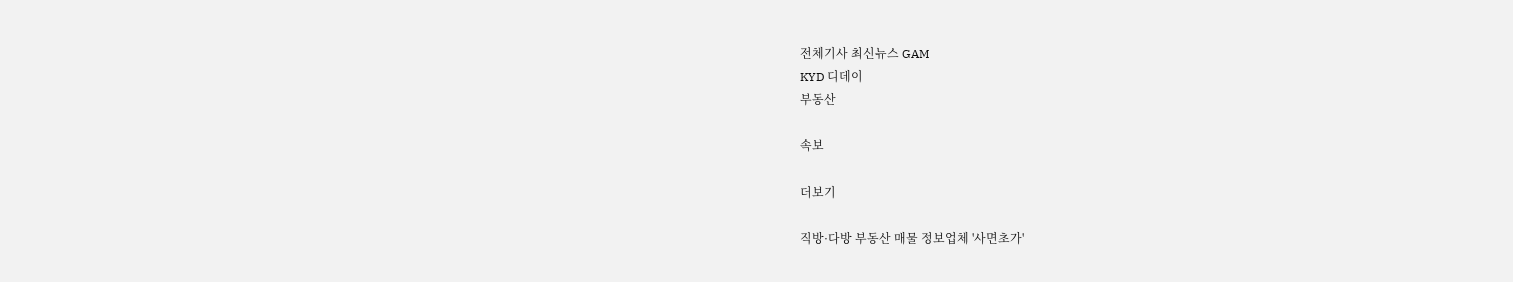전체기사 최신뉴스 GAM
KYD 디데이
부동산

속보

더보기

직방·다방 부동산 매물 정보업체 '사면초가'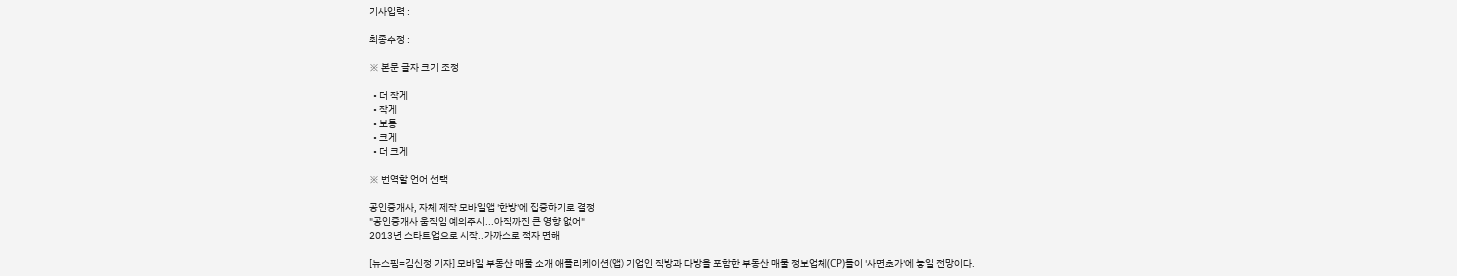기사입력 :

최종수정 :

※ 본문 글자 크기 조정

  • 더 작게
  • 작게
  • 보통
  • 크게
  • 더 크게

※ 번역할 언어 선택

공인중개사, 자체 제작 모바일앱 '한방'에 집중하기로 결정
"공인중개사 움직임 예의주시...아직까진 큰 영향 없어"
2013년 스타트업으로 시작..가까스로 적자 면해

[뉴스핌=김신정 기자] 모바일 부동산 매물 소개 애플리케이션(앱) 기업인 직방과 다방을 포함한 부동산 매물 정보업체(CP)들이 '사면초가'에 놓일 전망이다.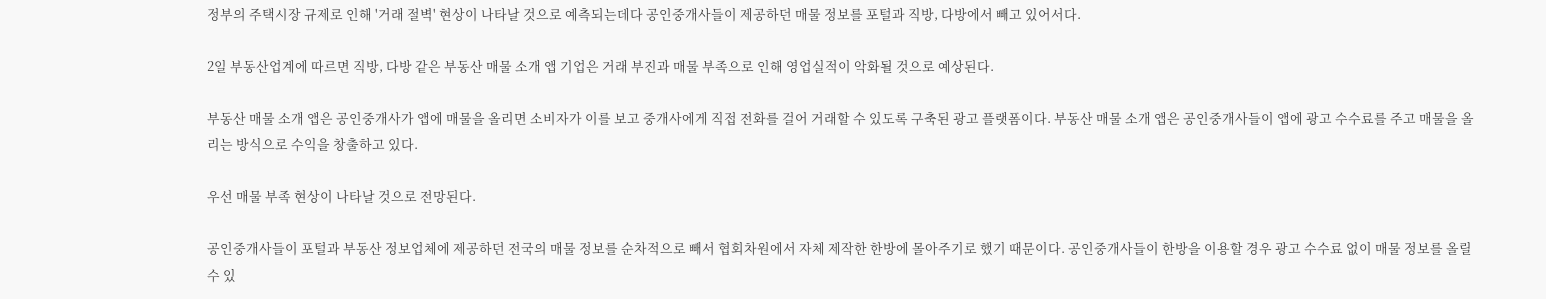정부의 주택시장 규제로 인해 '거래 절벽' 현상이 나타날 것으로 예측되는데다 공인중개사들이 제공하던 매물 정보를 포털과 직방, 다방에서 빼고 있어서다.

2일 부동산업계에 따르면 직방, 다방 같은 부동산 매물 소개 앱 기업은 거래 부진과 매물 부족으로 인해 영업실적이 악화될 것으로 예상된다.

부동산 매물 소개 앱은 공인중개사가 앱에 매물을 올리면 소비자가 이를 보고 중개사에게 직접 전화를 걸어 거래할 수 있도록 구축된 광고 플랫폼이다. 부동산 매물 소개 앱은 공인중개사들이 앱에 광고 수수료를 주고 매물을 올리는 방식으로 수익을 창출하고 있다.

우선 매물 부족 현상이 나타날 것으로 전망된다.

공인중개사들이 포털과 부동산 정보업체에 제공하던 전국의 매물 정보를 순차적으로 빼서 협회차원에서 자체 제작한 한방에 몰아주기로 했기 때문이다. 공인중개사들이 한방을 이용할 경우 광고 수수료 없이 매물 정보를 올릴 수 있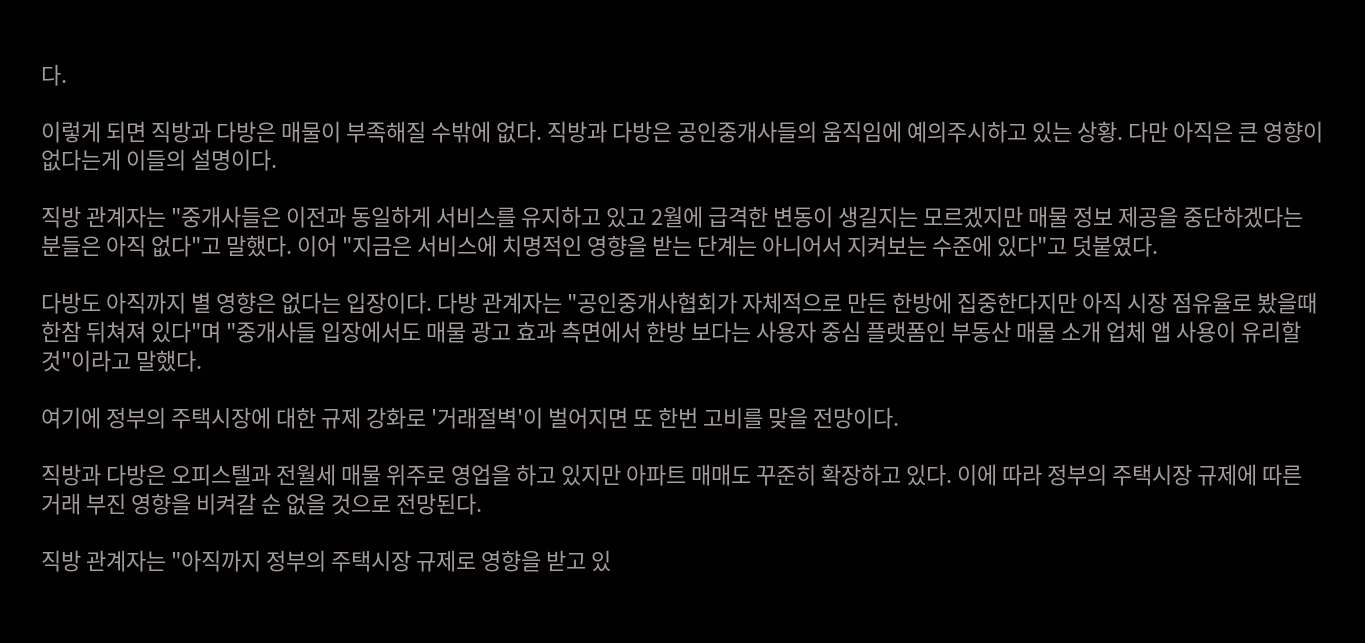다.

이렇게 되면 직방과 다방은 매물이 부족해질 수밖에 없다. 직방과 다방은 공인중개사들의 움직임에 예의주시하고 있는 상황. 다만 아직은 큰 영향이 없다는게 이들의 설명이다.

직방 관계자는 "중개사들은 이전과 동일하게 서비스를 유지하고 있고 2월에 급격한 변동이 생길지는 모르겠지만 매물 정보 제공을 중단하겠다는 분들은 아직 없다"고 말했다. 이어 "지금은 서비스에 치명적인 영향을 받는 단계는 아니어서 지켜보는 수준에 있다"고 덧붙였다.

다방도 아직까지 별 영향은 없다는 입장이다. 다방 관계자는 "공인중개사협회가 자체적으로 만든 한방에 집중한다지만 아직 시장 점유율로 봤을때 한참 뒤쳐져 있다"며 "중개사들 입장에서도 매물 광고 효과 측면에서 한방 보다는 사용자 중심 플랫폼인 부동산 매물 소개 업체 앱 사용이 유리할 것"이라고 말했다.

여기에 정부의 주택시장에 대한 규제 강화로 '거래절벽'이 벌어지면 또 한번 고비를 맞을 전망이다.

직방과 다방은 오피스텔과 전월세 매물 위주로 영업을 하고 있지만 아파트 매매도 꾸준히 확장하고 있다. 이에 따라 정부의 주택시장 규제에 따른 거래 부진 영향을 비켜갈 순 없을 것으로 전망된다.

직방 관계자는 "아직까지 정부의 주택시장 규제로 영향을 받고 있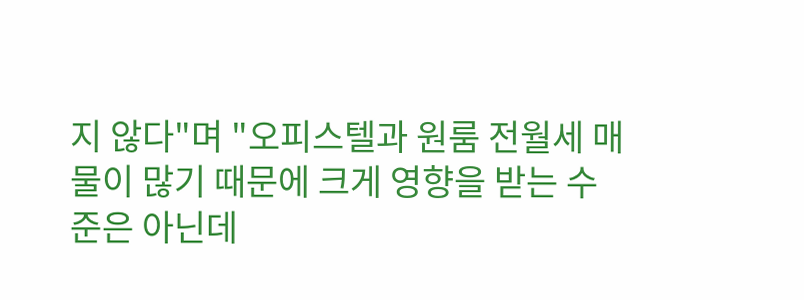지 않다"며 "오피스텔과 원룸 전월세 매물이 많기 때문에 크게 영향을 받는 수준은 아닌데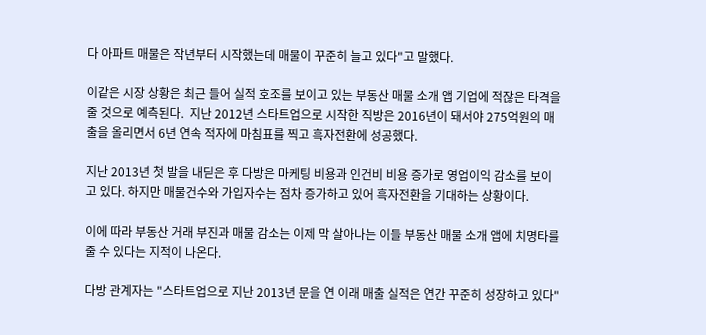다 아파트 매물은 작년부터 시작했는데 매물이 꾸준히 늘고 있다"고 말했다.

이같은 시장 상황은 최근 들어 실적 호조를 보이고 있는 부동산 매물 소개 앱 기업에 적잖은 타격을 줄 것으로 예측된다.  지난 2012년 스타트업으로 시작한 직방은 2016년이 돼서야 275억원의 매출을 올리면서 6년 연속 적자에 마침표를 찍고 흑자전환에 성공했다.

지난 2013년 첫 발을 내딛은 후 다방은 마케팅 비용과 인건비 비용 증가로 영업이익 감소를 보이고 있다. 하지만 매물건수와 가입자수는 점차 증가하고 있어 흑자전환을 기대하는 상황이다.

이에 따라 부동산 거래 부진과 매물 감소는 이제 막 살아나는 이들 부동산 매물 소개 앱에 치명타를 줄 수 있다는 지적이 나온다.

다방 관계자는 "스타트업으로 지난 2013년 문을 연 이래 매출 실적은 연간 꾸준히 성장하고 있다"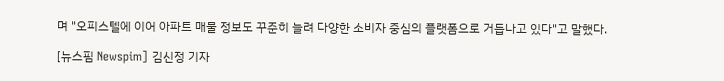며 "오피스텔에 이어 아파트 매물 정보도 꾸준히 늘려 다양한 소비자 중심의 플랫폼으로 거듭나고 있다"고 말했다.

[뉴스핌 Newspim] 김신정 기자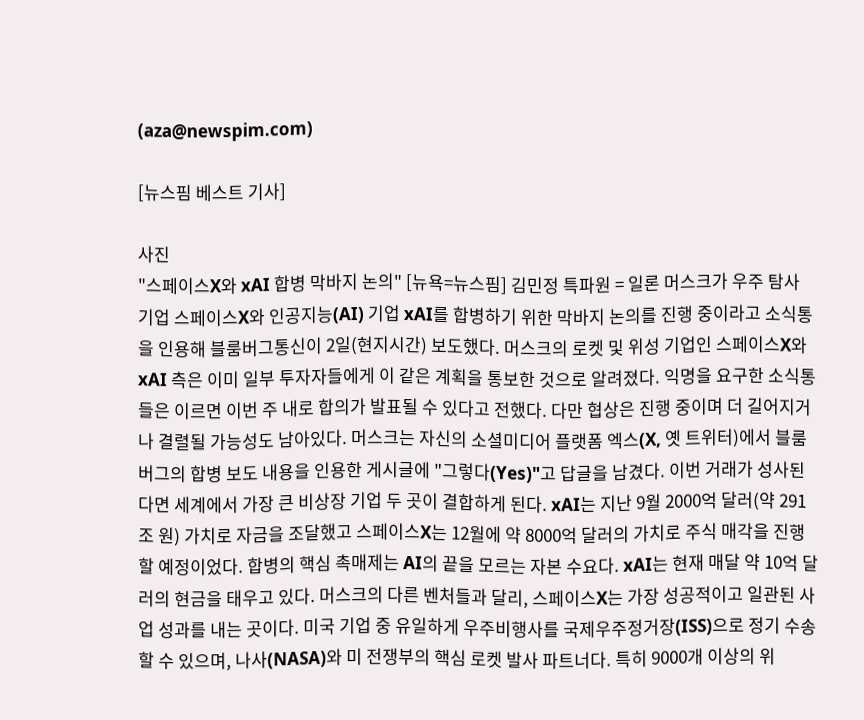(aza@newspim.com)

[뉴스핌 베스트 기사]

사진
"스페이스X와 xAI 합병 막바지 논의" [뉴욕=뉴스핌] 김민정 특파원 = 일론 머스크가 우주 탐사 기업 스페이스X와 인공지능(AI) 기업 xAI를 합병하기 위한 막바지 논의를 진행 중이라고 소식통을 인용해 블룸버그통신이 2일(현지시간) 보도했다. 머스크의 로켓 및 위성 기업인 스페이스X와 xAI 측은 이미 일부 투자자들에게 이 같은 계획을 통보한 것으로 알려졌다. 익명을 요구한 소식통들은 이르면 이번 주 내로 합의가 발표될 수 있다고 전했다. 다만 협상은 진행 중이며 더 길어지거나 결렬될 가능성도 남아있다. 머스크는 자신의 소셜미디어 플랫폼 엑스(X, 옛 트위터)에서 블룸버그의 합병 보도 내용을 인용한 게시글에 "그렇다(Yes)"고 답글을 남겼다. 이번 거래가 성사된다면 세계에서 가장 큰 비상장 기업 두 곳이 결합하게 된다. xAI는 지난 9월 2000억 달러(약 291조 원) 가치로 자금을 조달했고 스페이스X는 12월에 약 8000억 달러의 가치로 주식 매각을 진행할 예정이었다. 합병의 핵심 촉매제는 AI의 끝을 모르는 자본 수요다. xAI는 현재 매달 약 10억 달러의 현금을 태우고 있다. 머스크의 다른 벤처들과 달리, 스페이스X는 가장 성공적이고 일관된 사업 성과를 내는 곳이다. 미국 기업 중 유일하게 우주비행사를 국제우주정거장(ISS)으로 정기 수송할 수 있으며, 나사(NASA)와 미 전쟁부의 핵심 로켓 발사 파트너다. 특히 9000개 이상의 위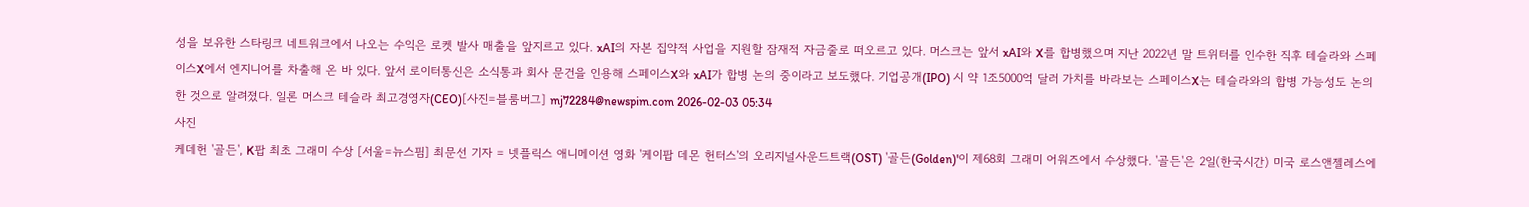성을 보유한 스타링크 네트워크에서 나오는 수익은 로켓 발사 매출을 앞지르고 있다. xAI의 자본 집약적 사업을 지원할 잠재적 자금줄로 떠오르고 있다. 머스크는 앞서 xAI와 X를 합병했으며 지난 2022년 말 트위터를 인수한 직후 테슬라와 스페이스X에서 엔지니어를 차출해 온 바 있다. 앞서 로이터통신은 소식통과 회사 문건을 인용해 스페이스X와 xAI가 합병 논의 중이라고 보도했다. 기업공개(IPO) 시 약 1조5000억 달러 가치를 바라보는 스페이스X는 테슬라와의 합병 가능성도 논의한 것으로 알려졌다. 일론 머스크 테슬라 최고경영자(CEO)[사진=블룸버그] mj72284@newspim.com 2026-02-03 05:34
사진
케데헌 '골든', K팝 최초 그래미 수상 [서울=뉴스핌] 최문선 기자 = 넷플릭스 애니메이션 영화 '케이팝 데몬 헌터스'의 오리지널사운드트랙(OST) '골든(Golden)'이 제68회 그래미 어워즈에서 수상했다. '골든'은 2일(한국시간) 미국 로스앤젤레스에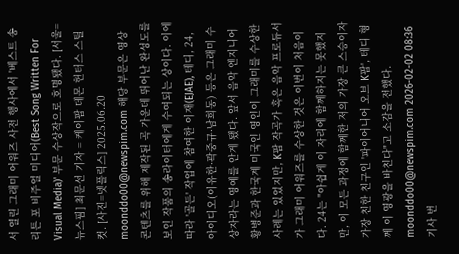서 열린 그래미 어워즈 사전 행사에서 '베스트 송 리튼 포 비주얼 미디어(Best Song Written For Visual Media)' 부문 수상작으로 호명됐다. [서울=뉴스핌] 최문선 기자 = 케이팝 데몬 헌터스 스틸컷. [사진=넷플릭스] 2025.06.20 moonddo00@newspim.com 해당 부문은 영상 콘텐츠를 위해 제작된 곡 가운데 뛰어난 완성도를 보인 작품의 송라이터에게 수여되는 상이다. 이에 따라 '골든' 작업에 참여한 이재(EJAE), 테디, 24, 아이디오(이유한·곽중규·남희동) 등은 그래미 수상자라는 영예를 안게 됐다. 앞서 음악 엔지니어 황병준과 한국계 미국인 영인이 그래미를 수상한 사례는 있었지만, K팝 작곡가 혹은 음악 프로듀서가 그래미 어워즈를 수상한 것은 이번이 처음이다. 24는 "아쉽게 이 자리에 함께하지는 못했지만, 이 모든 과정에 함께한 저의 가장 큰 스승이자 가장 친한 친구인 '파이어니어 오브 K팝', 테디 형께 이 영광을 바친다"고 소감을 전했다. moonddo00@newspim.com 2026-02-02 08:36
기사 번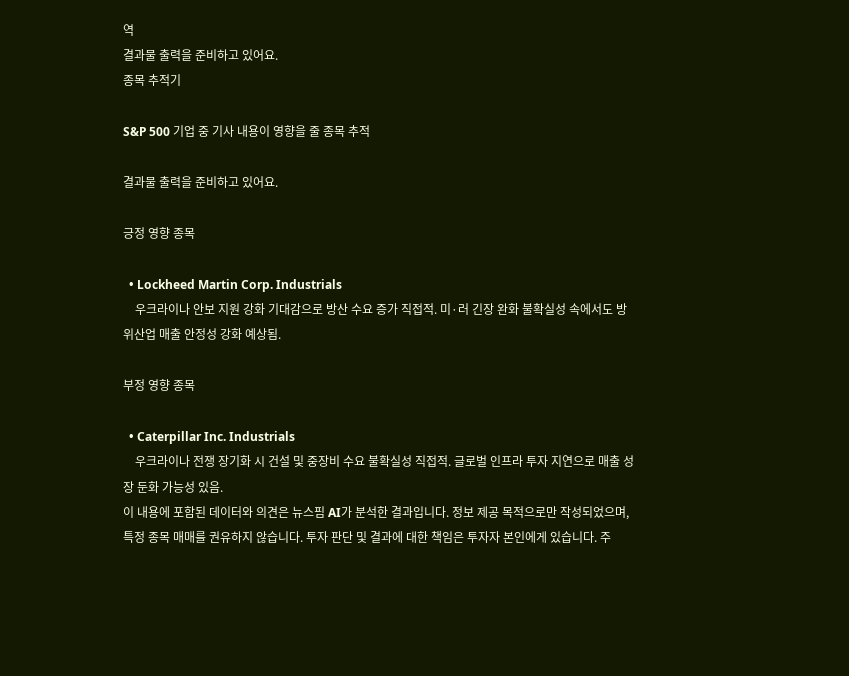역
결과물 출력을 준비하고 있어요.
종목 추적기

S&P 500 기업 중 기사 내용이 영향을 줄 종목 추적

결과물 출력을 준비하고 있어요.

긍정 영향 종목

  • Lockheed Martin Corp. Industrials
    우크라이나 안보 지원 강화 기대감으로 방산 수요 증가 직접적. 미·러 긴장 완화 불확실성 속에서도 방위산업 매출 안정성 강화 예상됨.

부정 영향 종목

  • Caterpillar Inc. Industrials
    우크라이나 전쟁 장기화 시 건설 및 중장비 수요 불확실성 직접적. 글로벌 인프라 투자 지연으로 매출 성장 둔화 가능성 있음.
이 내용에 포함된 데이터와 의견은 뉴스핌 AI가 분석한 결과입니다. 정보 제공 목적으로만 작성되었으며, 특정 종목 매매를 권유하지 않습니다. 투자 판단 및 결과에 대한 책임은 투자자 본인에게 있습니다. 주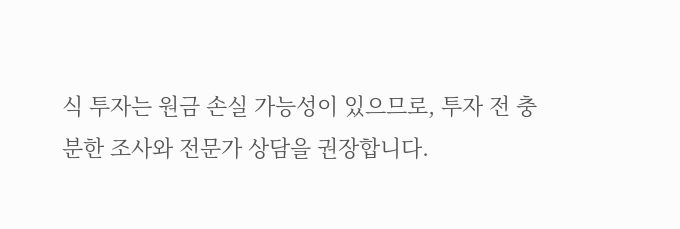식 투자는 원금 손실 가능성이 있으므로, 투자 전 충분한 조사와 전문가 상담을 권장합니다.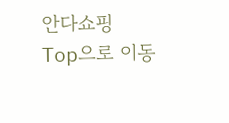안다쇼핑
Top으로 이동